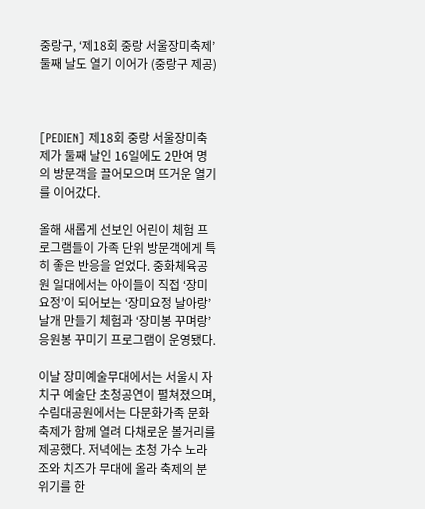중랑구, ‘제18회 중랑 서울장미축제’ 둘째 날도 열기 이어가 (중랑구 제공)



[PEDIEN] 제18회 중랑 서울장미축제가 둘째 날인 16일에도 2만여 명의 방문객을 끌어모으며 뜨거운 열기를 이어갔다.

올해 새롭게 선보인 어린이 체험 프로그램들이 가족 단위 방문객에게 특히 좋은 반응을 얻었다. 중화체육공원 일대에서는 아이들이 직접 ‘장미 요정’이 되어보는 ‘장미요정 날아랑’ 날개 만들기 체험과 ‘장미봉 꾸며랑’ 응원봉 꾸미기 프로그램이 운영됐다.

이날 장미예술무대에서는 서울시 자치구 예술단 초청공연이 펼쳐졌으며, 수림대공원에서는 다문화가족 문화축제가 함께 열려 다채로운 볼거리를 제공했다. 저녁에는 초청 가수 노라조와 치즈가 무대에 올라 축제의 분위기를 한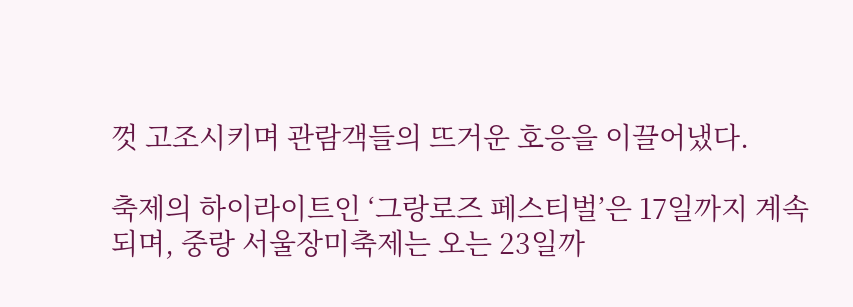껏 고조시키며 관람객들의 뜨거운 호응을 이끌어냈다.

축제의 하이라이트인 ‘그랑로즈 페스티벌’은 17일까지 계속되며, 중랑 서울장미축제는 오는 23일까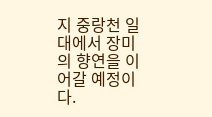지 중랑천 일대에서 장미의 향연을 이어갈 예정이다.